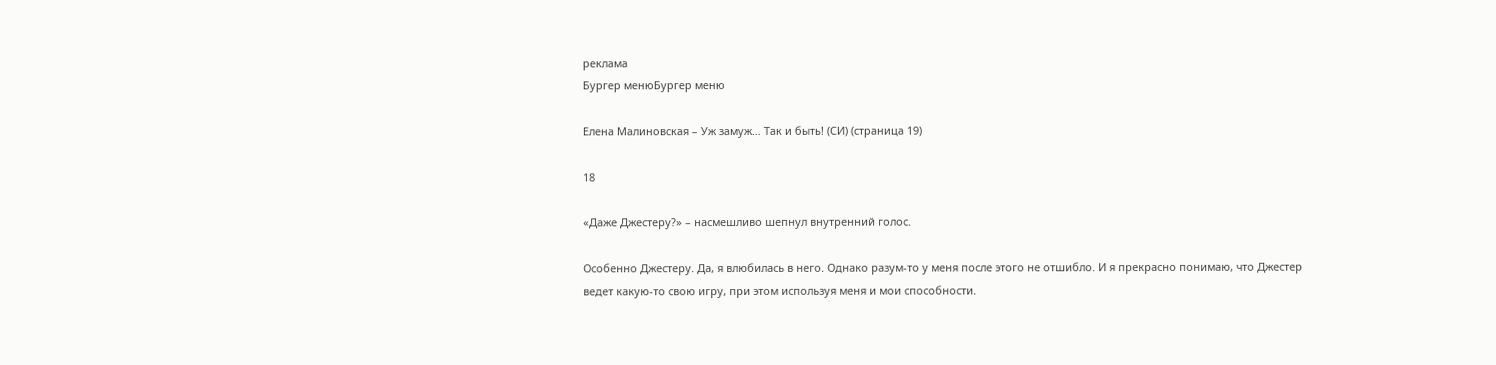реклама
Бургер менюБургер меню

Елена Малиновская – Уж замуж… Так и быть! (СИ) (страница 19)

18

«Даже Джестеру?» – насмешливо шепнул внутренний голос.

Особенно Джестеру. Да, я влюбилась в него. Однако разум-то у меня после этого не отшибло. И я прекрасно понимаю, что Джестер ведет какую-то свою игру, при этом используя меня и мои способности.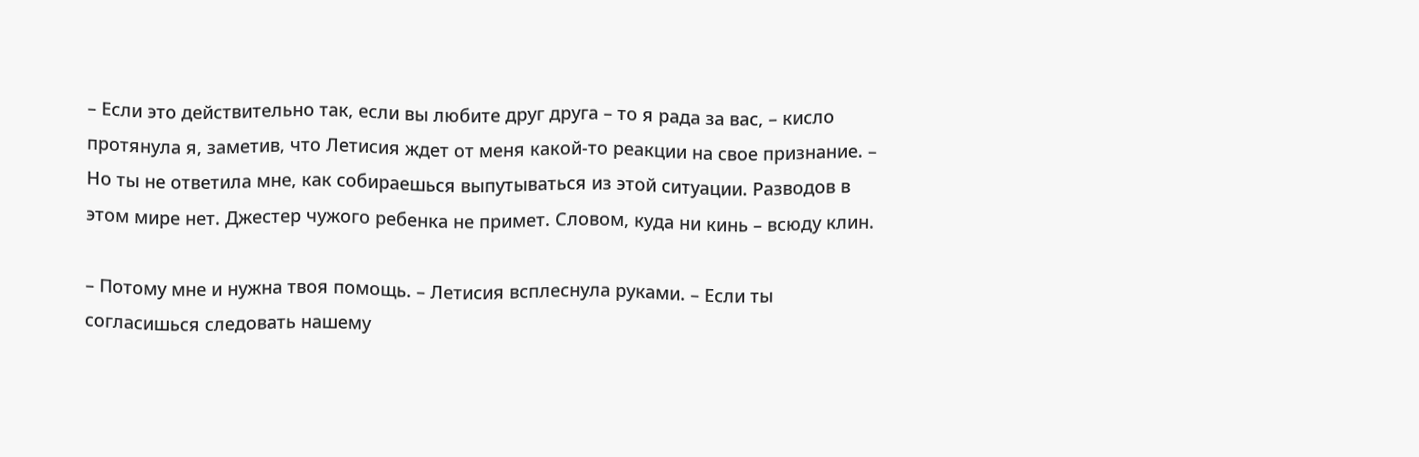– Если это действительно так, если вы любите друг друга – то я рада за вас, – кисло протянула я, заметив, что Летисия ждет от меня какой-то реакции на свое признание. – Но ты не ответила мне, как собираешься выпутываться из этой ситуации. Разводов в этом мире нет. Джестер чужого ребенка не примет. Словом, куда ни кинь – всюду клин.

– Потому мне и нужна твоя помощь. – Летисия всплеснула руками. – Если ты согласишься следовать нашему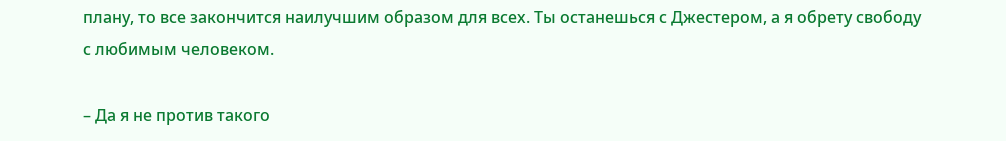плану, то все закончится наилучшим образом для всех. Ты останешься с Джестером, а я обрету свободу с любимым человеком.

– Да я не против такого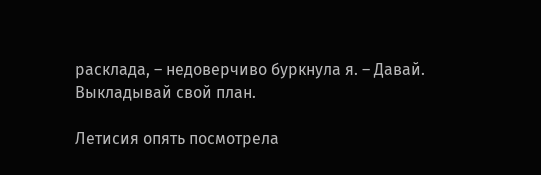расклада, – недоверчиво буркнула я. – Давай. Выкладывай свой план.

Летисия опять посмотрела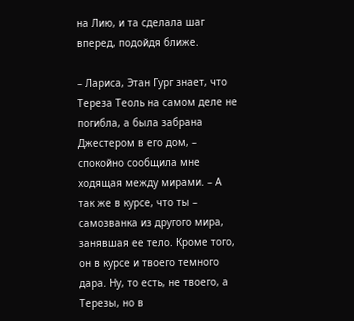на Лию, и та сделала шаг вперед, подойдя ближе.

– Лариса, Этан Гург знает, что Тереза Теоль на самом деле не погибла, а была забрана Джестером в его дом, – спокойно сообщила мне ходящая между мирами. – А так же в курсе, что ты – самозванка из другого мира, занявшая ее тело. Кроме того, он в курсе и твоего темного дара. Ну, то есть, не твоего, а Терезы, но в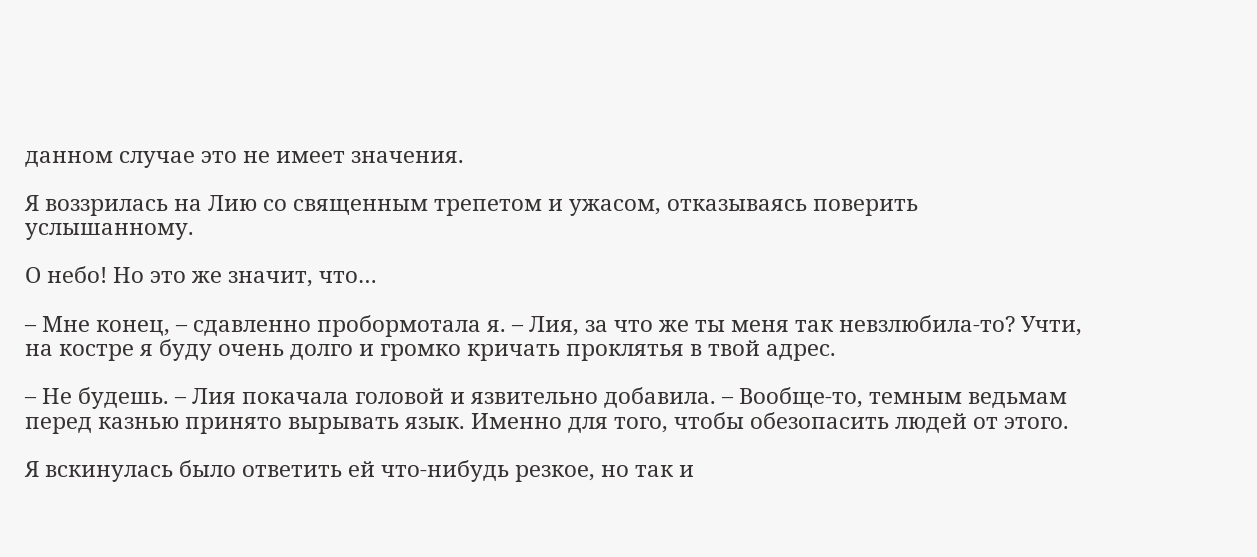данном случае это не имеет значения.

Я воззрилась на Лию со священным трепетом и ужасом, отказываясь поверить услышанному.

О небо! Но это же значит, что…

– Мне конец, – сдавленно пробормотала я. – Лия, за что же ты меня так невзлюбила-то? Учти, на костре я буду очень долго и громко кричать проклятья в твой адрес.

– Не будешь. – Лия покачала головой и язвительно добавила. – Вообще-то, темным ведьмам перед казнью принято вырывать язык. Именно для того, чтобы обезопасить людей от этого.

Я вскинулась было ответить ей что-нибудь резкое, но так и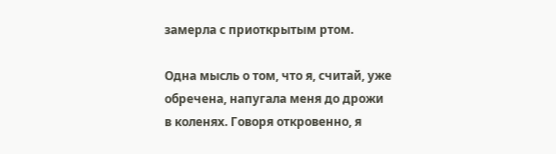замерла с приоткрытым ртом.

Одна мысль о том, что я, считай, уже обречена, напугала меня до дрожи в коленях. Говоря откровенно, я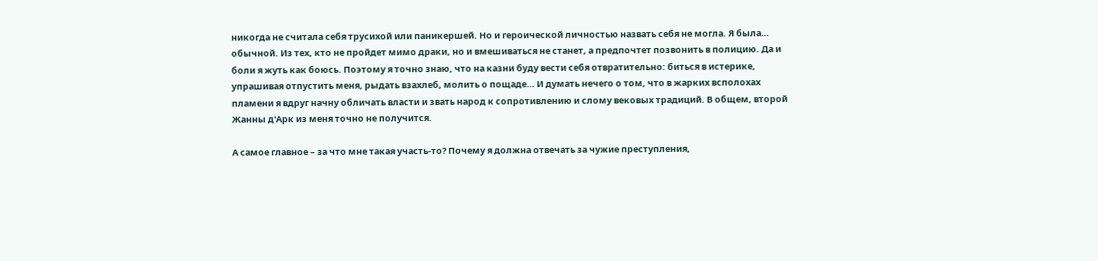никогда не считала себя трусихой или паникершей. Но и героической личностью назвать себя не могла. Я была… обычной. Из тех, кто не пройдет мимо драки, но и вмешиваться не станет, а предпочтет позвонить в полицию. Да и боли я жуть как боюсь. Поэтому я точно знаю, что на казни буду вести себя отвратительно: биться в истерике, упрашивая отпустить меня, рыдать взахлеб, молить о пощаде… И думать нечего о том, что в жарких всполохах пламени я вдруг начну обличать власти и звать народ к сопротивлению и слому вековых традиций. В общем, второй Жанны д'Арк из меня точно не получится.

А самое главное – за что мне такая участь-то? Почему я должна отвечать за чужие преступления,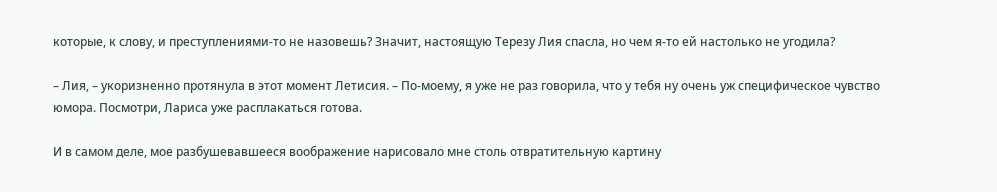которые, к слову, и преступлениями-то не назовешь? Значит, настоящую Терезу Лия спасла, но чем я-то ей настолько не угодила?

– Лия, – укоризненно протянула в этот момент Летисия. – По-моему, я уже не раз говорила, что у тебя ну очень уж специфическое чувство юмора. Посмотри, Лариса уже расплакаться готова.

И в самом деле, мое разбушевавшееся воображение нарисовало мне столь отвратительную картину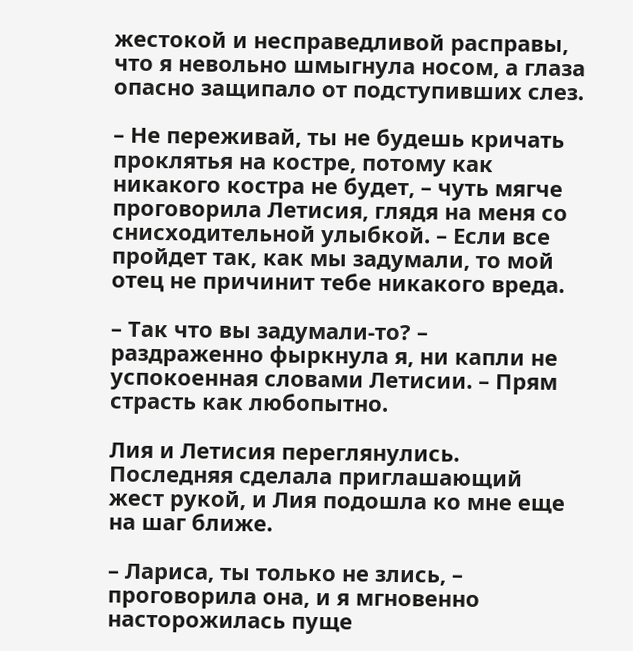жестокой и несправедливой расправы, что я невольно шмыгнула носом, а глаза опасно защипало от подступивших слез.

– Не переживай, ты не будешь кричать проклятья на костре, потому как никакого костра не будет, – чуть мягче проговорила Летисия, глядя на меня со снисходительной улыбкой. – Если все пройдет так, как мы задумали, то мой отец не причинит тебе никакого вреда.

– Так что вы задумали-то? – раздраженно фыркнула я, ни капли не успокоенная словами Летисии. – Прям страсть как любопытно.

Лия и Летисия переглянулись. Последняя сделала приглашающий жест рукой, и Лия подошла ко мне еще на шаг ближе.

– Лариса, ты только не злись, – проговорила она, и я мгновенно насторожилась пуще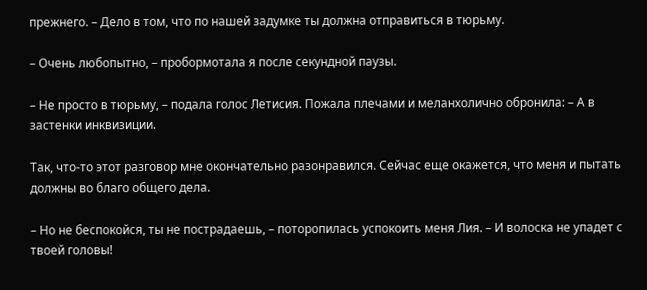прежнего. – Дело в том, что по нашей задумке ты должна отправиться в тюрьму.

– Очень любопытно, – пробормотала я после секундной паузы.

– Не просто в тюрьму, – подала голос Летисия. Пожала плечами и меланхолично обронила: – А в застенки инквизиции.

Так, что-то этот разговор мне окончательно разонравился. Сейчас еще окажется, что меня и пытать должны во благо общего дела.

– Но не беспокойся, ты не пострадаешь, – поторопилась успокоить меня Лия. – И волоска не упадет с твоей головы!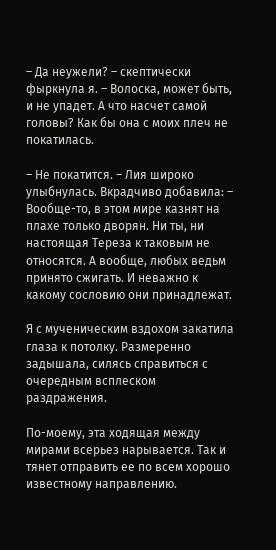– Да неужели? – скептически фыркнула я. – Волоска, может быть, и не упадет. А что насчет самой головы? Как бы она с моих плеч не покатилась.

– Не покатится. – Лия широко улыбнулась. Вкрадчиво добавила: – Вообще-то, в этом мире казнят на плахе только дворян. Ни ты, ни настоящая Тереза к таковым не относятся. А вообще, любых ведьм принято сжигать. И неважно к какому сословию они принадлежат.

Я с мученическим вздохом закатила глаза к потолку. Размеренно задышала, силясь справиться с очередным всплеском раздражения.

По-моему, эта ходящая между мирами всерьез нарывается. Так и тянет отправить ее по всем хорошо известному направлению.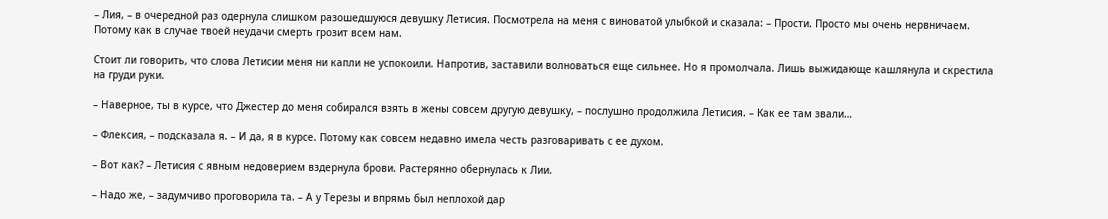– Лия, – в очередной раз одернула слишком разошедшуюся девушку Летисия. Посмотрела на меня с виноватой улыбкой и сказала: – Прости. Просто мы очень нервничаем. Потому как в случае твоей неудачи смерть грозит всем нам.

Стоит ли говорить, что слова Летисии меня ни капли не успокоили. Напротив, заставили волноваться еще сильнее. Но я промолчала. Лишь выжидающе кашлянула и скрестила на груди руки.

– Наверное, ты в курсе, что Джестер до меня собирался взять в жены совсем другую девушку, – послушно продолжила Летисия. – Как ее там звали…

– Флексия, – подсказала я. – И да, я в курсе. Потому как совсем недавно имела честь разговаривать с ее духом.

– Вот как? – Летисия с явным недоверием вздернула брови. Растерянно обернулась к Лии.

– Надо же, – задумчиво проговорила та. – А у Терезы и впрямь был неплохой дар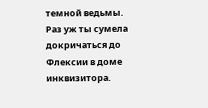темной ведьмы. Раз уж ты сумела докричаться до Флексии в доме инквизитора.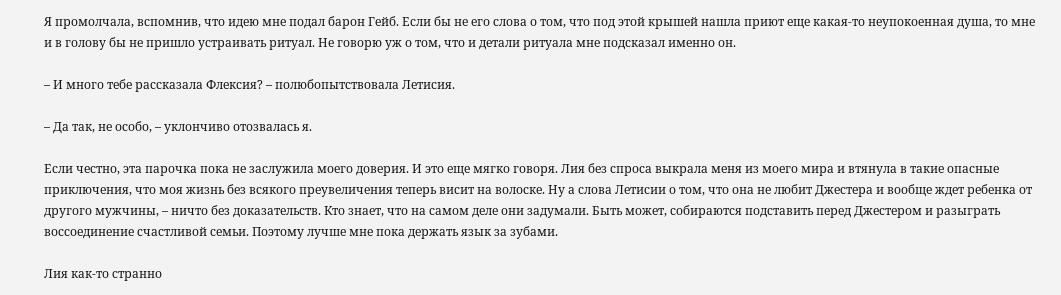Я промолчала, вспомнив, что идею мне подал барон Гейб. Если бы не его слова о том, что под этой крышей нашла приют еще какая-то неупокоенная душа, то мне и в голову бы не пришло устраивать ритуал. Не говорю уж о том, что и детали ритуала мне подсказал именно он.

– И много тебе рассказала Флексия? – полюбопытствовала Летисия.

– Да так, не особо, – уклончиво отозвалась я.

Если честно, эта парочка пока не заслужила моего доверия. И это еще мягко говоря. Лия без спроса выкрала меня из моего мира и втянула в такие опасные приключения, что моя жизнь без всякого преувеличения теперь висит на волоске. Ну а слова Летисии о том, что она не любит Джестера и вообще ждет ребенка от другого мужчины, – ничто без доказательств. Кто знает, что на самом деле они задумали. Быть может, собираются подставить перед Джестером и разыграть воссоединение счастливой семьи. Поэтому лучше мне пока держать язык за зубами.

Лия как-то странно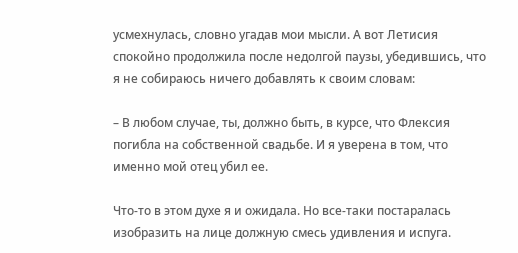усмехнулась, словно угадав мои мысли. А вот Летисия спокойно продолжила после недолгой паузы, убедившись, что я не собираюсь ничего добавлять к своим словам:

– В любом случае, ты, должно быть, в курсе, что Флексия погибла на собственной свадьбе. И я уверена в том, что именно мой отец убил ее.

Что-то в этом духе я и ожидала. Но все-таки постаралась изобразить на лице должную смесь удивления и испуга.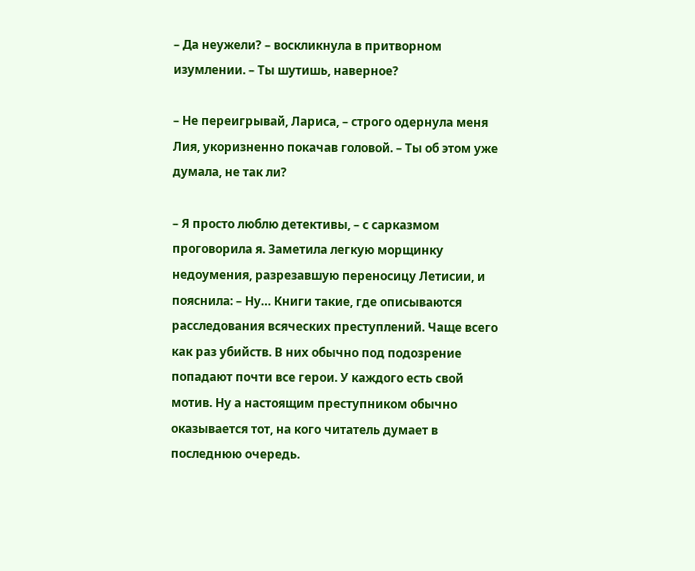– Да неужели? – воскликнула в притворном изумлении. – Ты шутишь, наверное?

– Не переигрывай, Лариса, – строго одернула меня Лия, укоризненно покачав головой. – Ты об этом уже думала, не так ли?

– Я просто люблю детективы, – с сарказмом проговорила я. Заметила легкую морщинку недоумения, разрезавшую переносицу Летисии, и пояснила: – Ну… Книги такие, где описываются расследования всяческих преступлений. Чаще всего как раз убийств. В них обычно под подозрение попадают почти все герои. У каждого есть свой мотив. Ну а настоящим преступником обычно оказывается тот, на кого читатель думает в последнюю очередь.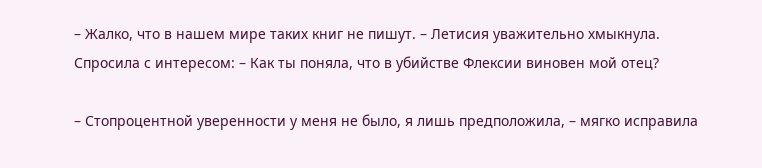– Жалко, что в нашем мире таких книг не пишут. – Летисия уважительно хмыкнула. Спросила с интересом: – Как ты поняла, что в убийстве Флексии виновен мой отец?

– Стопроцентной уверенности у меня не было, я лишь предположила, – мягко исправила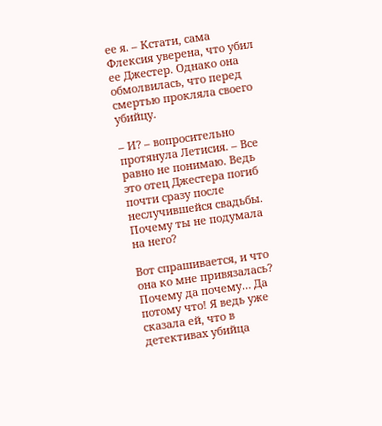ее я. – Кстати, сама Флексия уверена, что убил ее Джестер. Однако она обмолвилась, что перед смертью прокляла своего убийцу.

– И? – вопросительно протянула Летисия. – Все равно не понимаю. Ведь это отец Джестера погиб почти сразу после неслучившейся свадьбы. Почему ты не подумала на него?

Вот спрашивается, и что она ко мне привязалась? Почему да почему… Да потому что! Я ведь уже сказала ей, что в детективах убийца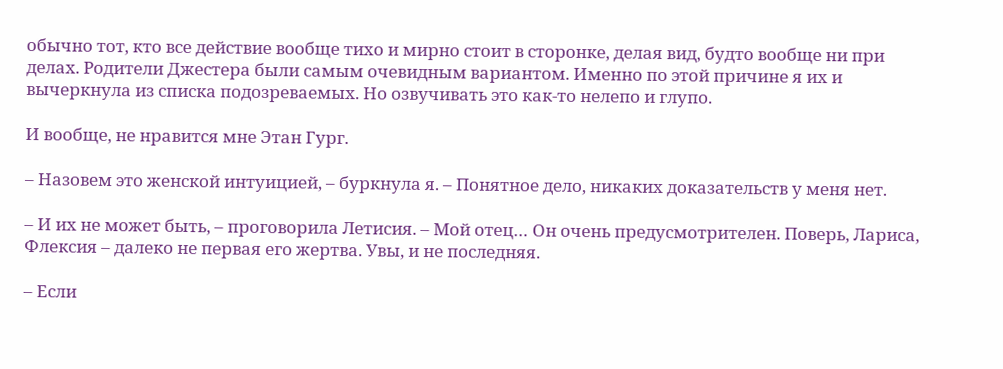обычно тот, кто все действие вообще тихо и мирно стоит в сторонке, делая вид, будто вообще ни при делах. Родители Джестера были самым очевидным вариантом. Именно по этой причине я их и вычеркнула из списка подозреваемых. Но озвучивать это как-то нелепо и глупо.

И вообще, не нравится мне Этан Гург.

– Назовем это женской интуицией, – буркнула я. – Понятное дело, никаких доказательств у меня нет.

– И их не может быть, – проговорила Летисия. – Мой отец… Он очень предусмотрителен. Поверь, Лариса, Флексия – далеко не первая его жертва. Увы, и не последняя.

– Если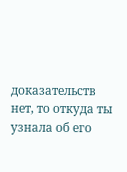доказательств нет, то откуда ты узнала об его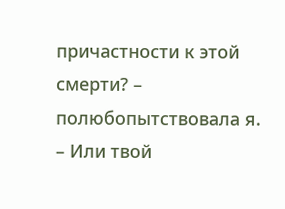причастности к этой смерти? – полюбопытствовала я. – Или твой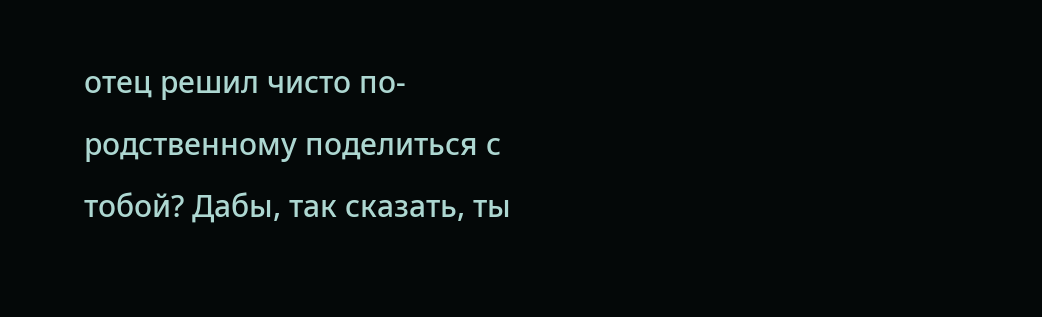отец решил чисто по-родственному поделиться с тобой? Дабы, так сказать, ты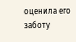оценила его заботу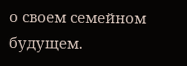о своем семейном будущем.